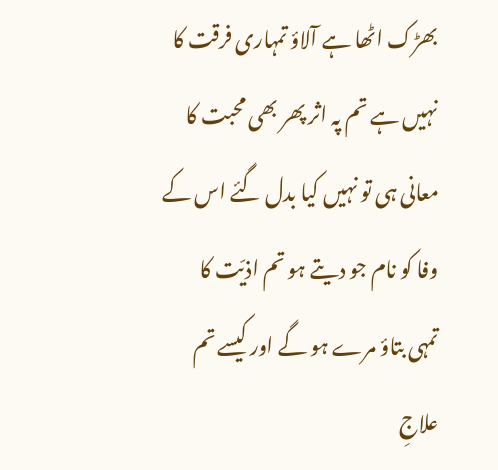بھڑک اٹھا ہے آلاؤ تمہاری فرقت کا
نہیں ہے تم پہ اثر پھر بھی محبت کا
معانی ہی تو نہیں کیا بدل گئے اس کے
وفا کو نام جو دیتے ہو تم اذیّت کا
تمہی بتاؤ مرے ہو گے اور کیسے تم
علاجِ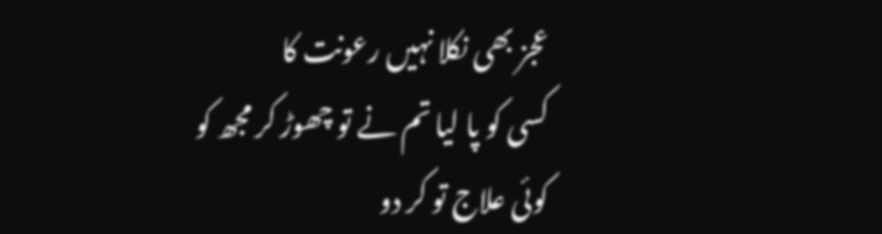عجز بھی نکلا نہیں رعونت کا
کسی کو پا لیا تم نے تو چھوڑ کر مجھ کو
کوئی علاج تو کر دو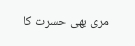مری بھی حسرت کا